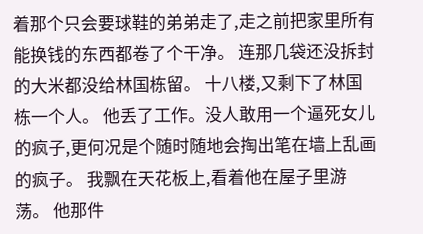着那个只会要球鞋的弟弟走了,走之前把家里所有能换钱的东西都卷了个干净。 连那几袋还没拆封的大米都没给林国栋留。 十八楼,又剩下了林国栋一个人。 他丢了工作。没人敢用一个逼死女儿的疯子,更何况是个随时随地会掏出笔在墙上乱画的疯子。 我飘在天花板上,看着他在屋子里游荡。 他那件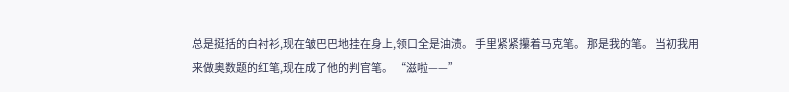总是挺括的白衬衫,现在皱巴巴地挂在身上,领口全是油渍。 手里紧紧攥着马克笔。 那是我的笔。 当初我用来做奥数题的红笔,现在成了他的判官笔。 “滋啦——”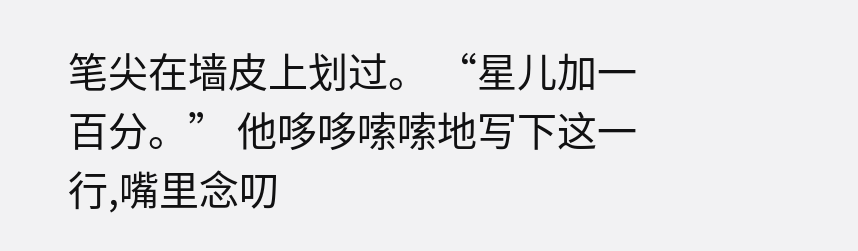笔尖在墙皮上划过。 “星儿加一百分。” 他哆哆嗦嗦地写下这一行,嘴里念叨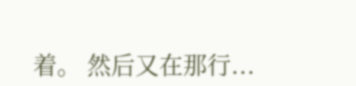着。 然后又在那行...